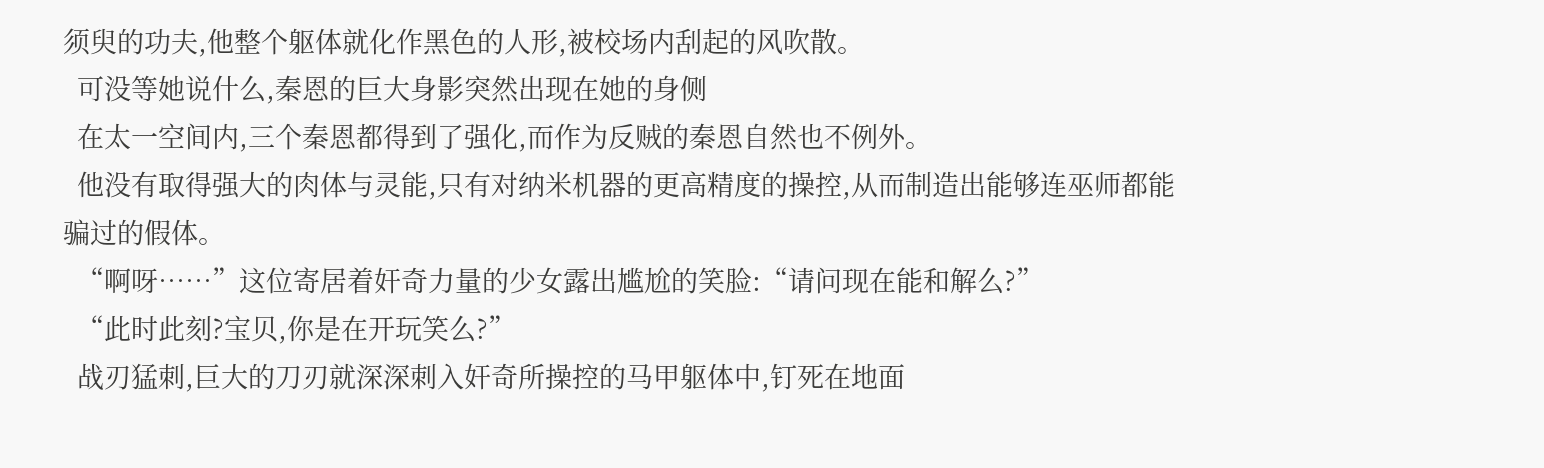须臾的功夫,他整个躯体就化作黑色的人形,被校场内刮起的风吹散。
  可没等她说什么,秦恩的巨大身影突然出现在她的身侧
  在太一空间内,三个秦恩都得到了强化,而作为反贼的秦恩自然也不例外。
  他没有取得强大的肉体与灵能,只有对纳米机器的更高精度的操控,从而制造出能够连巫师都能骗过的假体。
  “啊呀……”这位寄居着奸奇力量的少女露出尴尬的笑脸:“请问现在能和解么?”
  “此时此刻?宝贝,你是在开玩笑么?”
  战刃猛刺,巨大的刀刃就深深刺入奸奇所操控的马甲躯体中,钉死在地面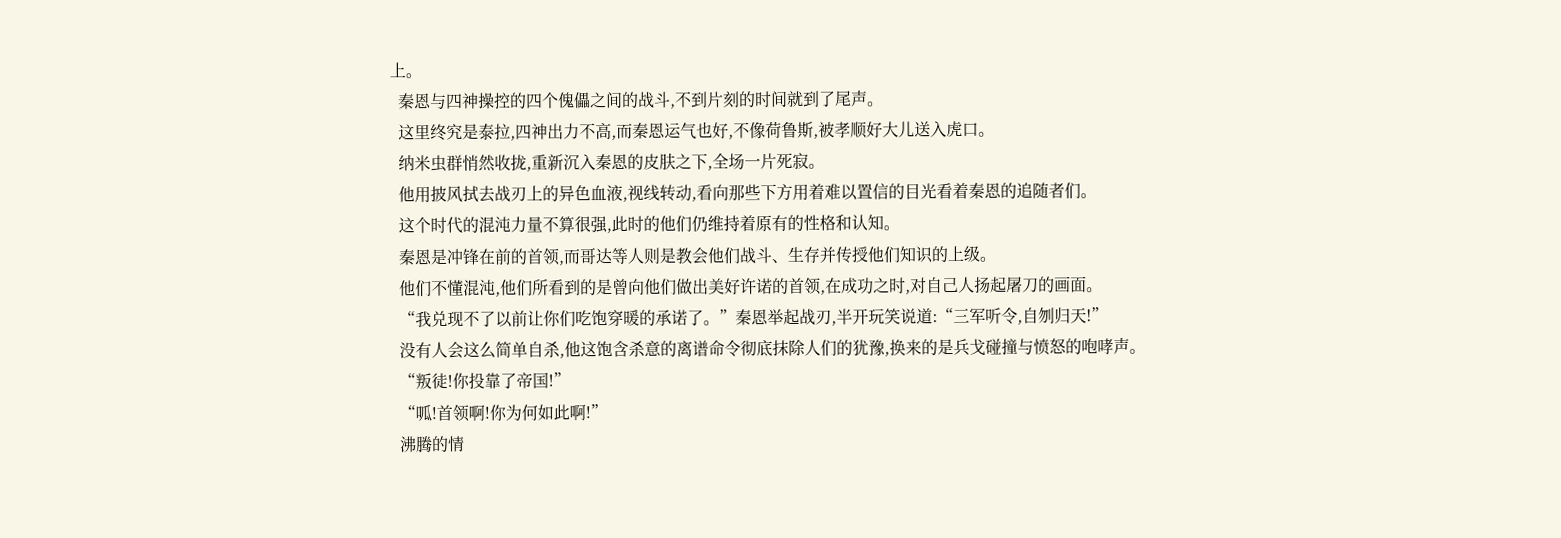上。
  秦恩与四神操控的四个傀儡之间的战斗,不到片刻的时间就到了尾声。
  这里终究是泰拉,四神出力不高,而秦恩运气也好,不像荷鲁斯,被孝顺好大儿送入虎口。
  纳米虫群悄然收拢,重新沉入秦恩的皮肤之下,全场一片死寂。
  他用披风拭去战刃上的异色血液,视线转动,看向那些下方用着难以置信的目光看着秦恩的追随者们。
  这个时代的混沌力量不算很强,此时的他们仍维持着原有的性格和认知。
  秦恩是冲锋在前的首领,而哥达等人则是教会他们战斗、生存并传授他们知识的上级。
  他们不懂混沌,他们所看到的是曾向他们做出美好许诺的首领,在成功之时,对自己人扬起屠刀的画面。
  “我兑现不了以前让你们吃饱穿暖的承诺了。”秦恩举起战刃,半开玩笑说道:“三军听令,自刎归天!”
  没有人会这么简单自杀,他这饱含杀意的离谱命令彻底抹除人们的犹豫,换来的是兵戈碰撞与愤怒的咆哮声。
  “叛徒!你投靠了帝国!”
  “呱!首领啊!你为何如此啊!”
  沸腾的情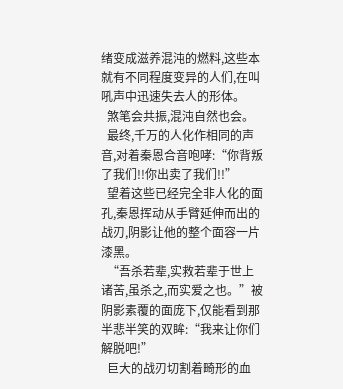绪变成滋养混沌的燃料,这些本就有不同程度变异的人们,在叫吼声中迅速失去人的形体。
  煞笔会共振,混沌自然也会。
  最终,千万的人化作相同的声音,对着秦恩合音咆哮:“你背叛了我们!!你出卖了我们!!”
  望着这些已经完全非人化的面孔,秦恩挥动从手臂延伸而出的战刃,阴影让他的整个面容一片漆黑。
  “吾杀若辈,实救若辈于世上诸苦,虽杀之,而实爱之也。”被阴影素覆的面庞下,仅能看到那半悲半笑的双眸:“我来让你们解脱吧!”
  巨大的战刃切割着畸形的血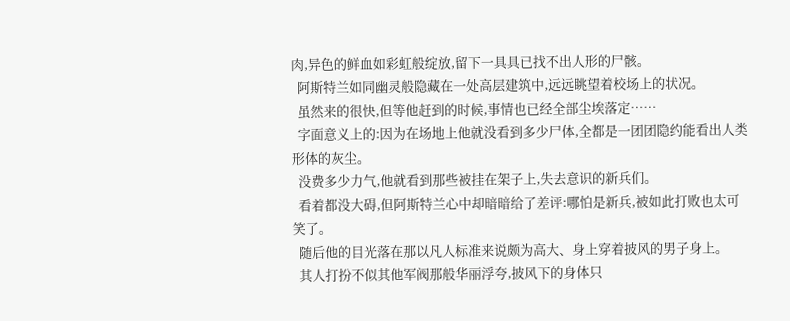肉,异色的鲜血如彩虹般绽放,留下一具具已找不出人形的尸骸。
  阿斯特兰如同幽灵般隐藏在一处高层建筑中,远远眺望着校场上的状况。
  虽然来的很快,但等他赶到的时候,事情也已经全部尘埃落定……
  字面意义上的:因为在场地上他就没看到多少尸体,全都是一团团隐约能看出人类形体的灰尘。
  没费多少力气,他就看到那些被挂在架子上,失去意识的新兵们。
  看着都没大碍,但阿斯特兰心中却暗暗给了差评:哪怕是新兵,被如此打败也太可笑了。
  随后他的目光落在那以凡人标准来说颇为高大、身上穿着披风的男子身上。
  其人打扮不似其他军阀那般华丽浮夸,披风下的身体只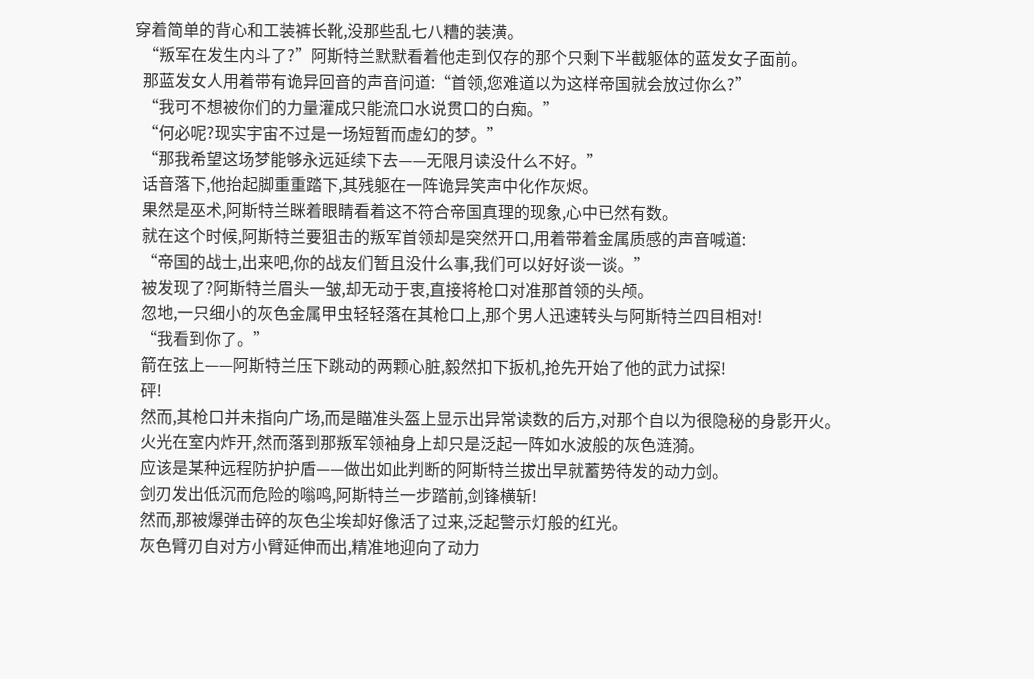穿着简单的背心和工装裤长靴,没那些乱七八糟的装潢。
  “叛军在发生内斗了?”阿斯特兰默默看着他走到仅存的那个只剩下半截躯体的蓝发女子面前。
  那蓝发女人用着带有诡异回音的声音问道:“首领,您难道以为这样帝国就会放过你么?”
  “我可不想被你们的力量灌成只能流口水说贯口的白痴。”
  “何必呢?现实宇宙不过是一场短暂而虚幻的梦。”
  “那我希望这场梦能够永远延续下去——无限月读没什么不好。”
  话音落下,他抬起脚重重踏下,其残躯在一阵诡异笑声中化作灰烬。
  果然是巫术,阿斯特兰眯着眼睛看着这不符合帝国真理的现象,心中已然有数。
  就在这个时候,阿斯特兰要狙击的叛军首领却是突然开口,用着带着金属质感的声音喊道:
  “帝国的战士,出来吧,你的战友们暂且没什么事,我们可以好好谈一谈。”
  被发现了?阿斯特兰眉头一皱,却无动于衷,直接将枪口对准那首领的头颅。
  忽地,一只细小的灰色金属甲虫轻轻落在其枪口上,那个男人迅速转头与阿斯特兰四目相对!
  “我看到你了。”
  箭在弦上——阿斯特兰压下跳动的两颗心脏,毅然扣下扳机,抢先开始了他的武力试探!
  砰!
  然而,其枪口并未指向广场,而是瞄准头盔上显示出异常读数的后方,对那个自以为很隐秘的身影开火。
  火光在室内炸开,然而落到那叛军领袖身上却只是泛起一阵如水波般的灰色涟漪。
  应该是某种远程防护护盾——做出如此判断的阿斯特兰拔出早就蓄势待发的动力剑。
  剑刃发出低沉而危险的嗡鸣,阿斯特兰一步踏前,剑锋横斩!
  然而,那被爆弹击碎的灰色尘埃却好像活了过来,泛起警示灯般的红光。
  灰色臂刃自对方小臂延伸而出,精准地迎向了动力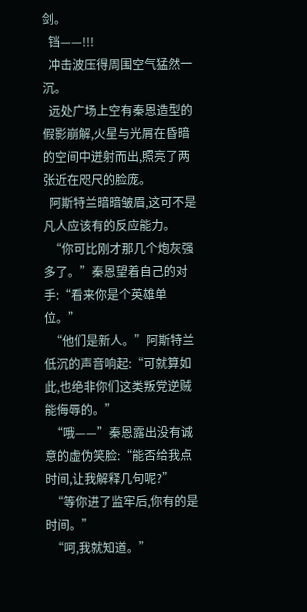剑。
  铛——!!!
  冲击波压得周围空气猛然一沉。
  远处广场上空有秦恩造型的假影崩解,火星与光屑在昏暗的空间中迸射而出,照亮了两张近在咫尺的脸庞。
  阿斯特兰暗暗皱眉,这可不是凡人应该有的反应能力。
  “你可比刚才那几个炮灰强多了。”秦恩望着自己的对手:“看来你是个英雄单位。”
  “他们是新人。”阿斯特兰低沉的声音响起:“可就算如此,也绝非你们这类叛党逆贼能侮辱的。”
  “哦——”秦恩露出没有诚意的虚伪笑脸:“能否给我点时间,让我解释几句呢?”
  “等你进了监牢后,你有的是时间。”
  “呵,我就知道。”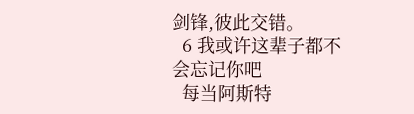剑锋,彼此交错。
  6 我或许这辈子都不会忘记你吧
  每当阿斯特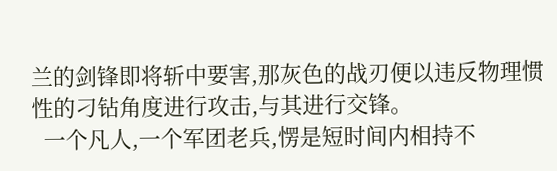兰的剑锋即将斩中要害,那灰色的战刃便以违反物理惯性的刁钻角度进行攻击,与其进行交锋。
  一个凡人,一个军团老兵,愣是短时间内相持不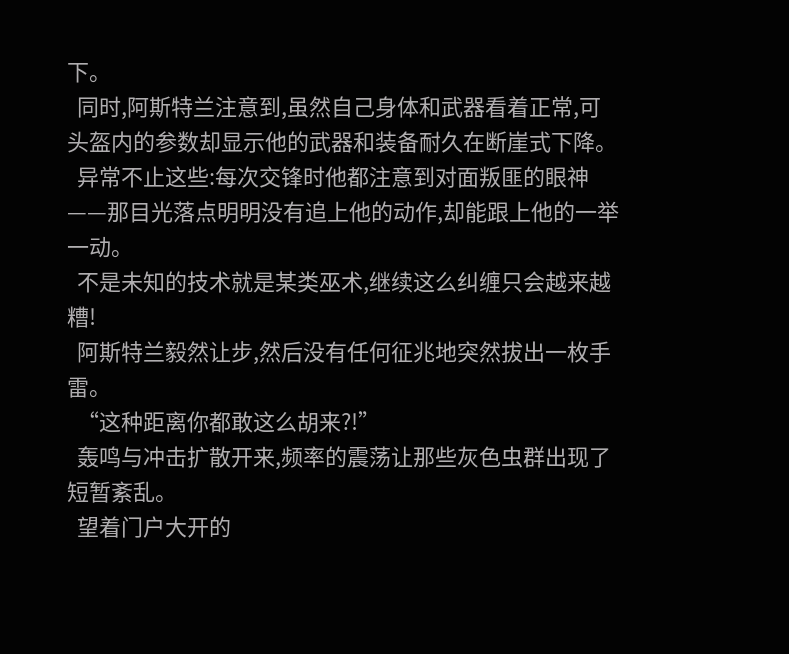下。
  同时,阿斯特兰注意到,虽然自己身体和武器看着正常,可头盔内的参数却显示他的武器和装备耐久在断崖式下降。
  异常不止这些:每次交锋时他都注意到对面叛匪的眼神——那目光落点明明没有追上他的动作,却能跟上他的一举一动。
  不是未知的技术就是某类巫术,继续这么纠缠只会越来越糟!
  阿斯特兰毅然让步,然后没有任何征兆地突然拔出一枚手雷。
  “这种距离你都敢这么胡来?!”
  轰鸣与冲击扩散开来,频率的震荡让那些灰色虫群出现了短暂紊乱。
  望着门户大开的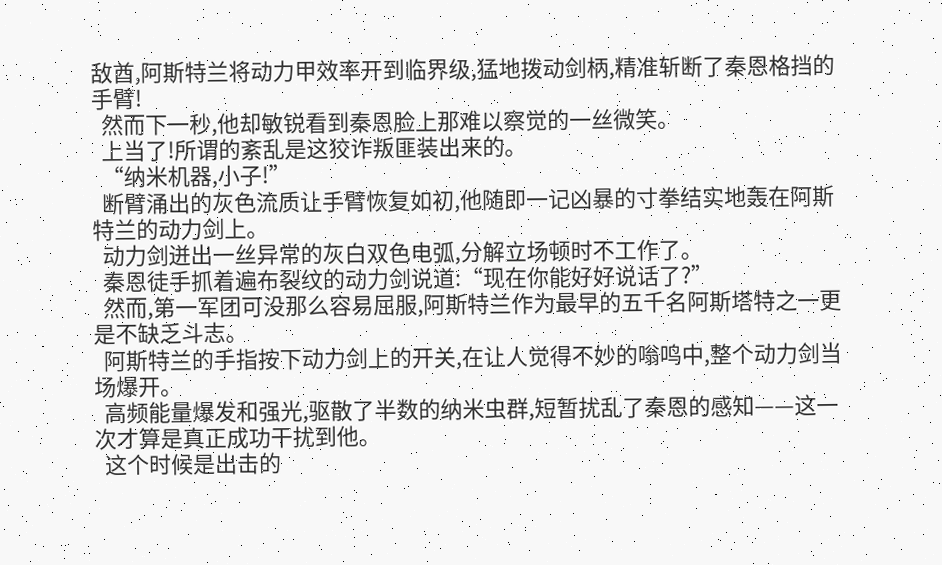敌酋,阿斯特兰将动力甲效率开到临界级,猛地拨动剑柄,精准斩断了秦恩格挡的手臂!
  然而下一秒,他却敏锐看到秦恩脸上那难以察觉的一丝微笑。
  上当了!所谓的紊乱是这狡诈叛匪装出来的。
  “纳米机器,小子!”
  断臂涌出的灰色流质让手臂恢复如初,他随即一记凶暴的寸拳结实地轰在阿斯特兰的动力剑上。
  动力剑迸出一丝异常的灰白双色电弧,分解立场顿时不工作了。
  秦恩徒手抓着遍布裂纹的动力剑说道:“现在你能好好说话了?”
  然而,第一军团可没那么容易屈服,阿斯特兰作为最早的五千名阿斯塔特之一更是不缺乏斗志。
  阿斯特兰的手指按下动力剑上的开关,在让人觉得不妙的嗡鸣中,整个动力剑当场爆开。
  高频能量爆发和强光,驱散了半数的纳米虫群,短暂扰乱了秦恩的感知——这一次才算是真正成功干扰到他。
  这个时候是出击的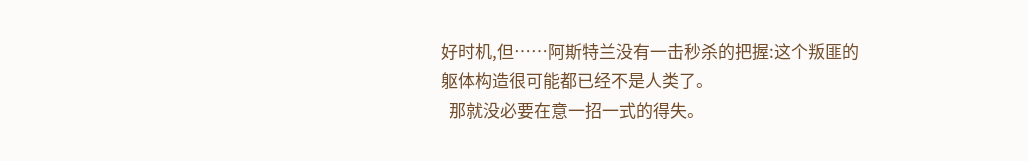好时机,但……阿斯特兰没有一击秒杀的把握:这个叛匪的躯体构造很可能都已经不是人类了。
  那就没必要在意一招一式的得失。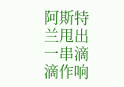阿斯特兰甩出一串滴滴作响